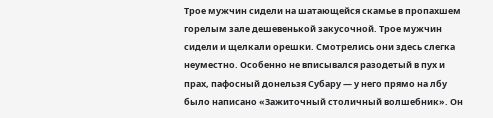Трое мужчин сидели на шатающейся скамье в пропахшем горелым зале дешевенькой закусочной. Трое мужчин сидели и щелкали орешки. Смотрелись они здесь слегка неуместно. Особенно не вписывался разодетый в пух и прах, пафосный донельзя Субару — у него прямо на лбу было написано «Зажиточный столичный волшебник». Он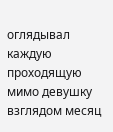оглядывал каждую проходящую мимо девушку взглядом месяц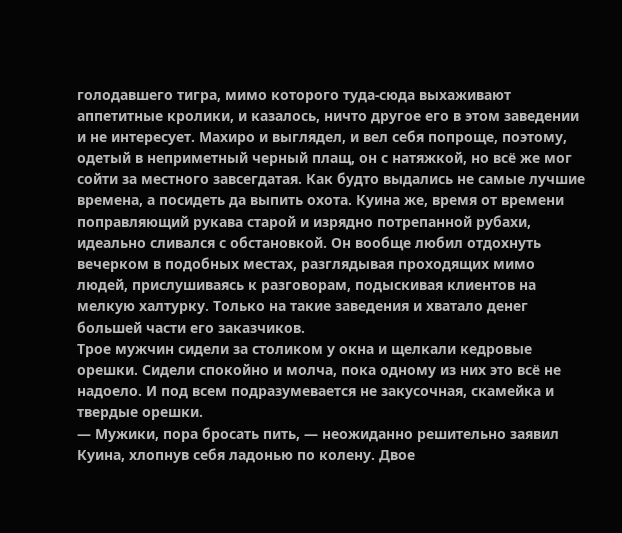голодавшего тигра, мимо которого туда-сюда выхаживают аппетитные кролики, и казалось, ничто другое его в этом заведении и не интересует. Махиро и выглядел, и вел себя попроще, поэтому, одетый в неприметный черный плащ, он с натяжкой, но всё же мог сойти за местного завсегдатая. Как будто выдались не самые лучшие времена, а посидеть да выпить охота. Куина же, время от времени поправляющий рукава старой и изрядно потрепанной рубахи, идеально сливался с обстановкой. Он вообще любил отдохнуть вечерком в подобных местах, разглядывая проходящих мимо людей, прислушиваясь к разговорам, подыскивая клиентов на мелкую халтурку. Только на такие заведения и хватало денег большей части его заказчиков.
Трое мужчин сидели за столиком у окна и щелкали кедровые орешки. Сидели спокойно и молча, пока одному из них это всё не надоело. И под всем подразумевается не закусочная, скамейка и твердые орешки.
— Мужики, пора бросать пить, — неожиданно решительно заявил Куина, хлопнув себя ладонью по колену. Двое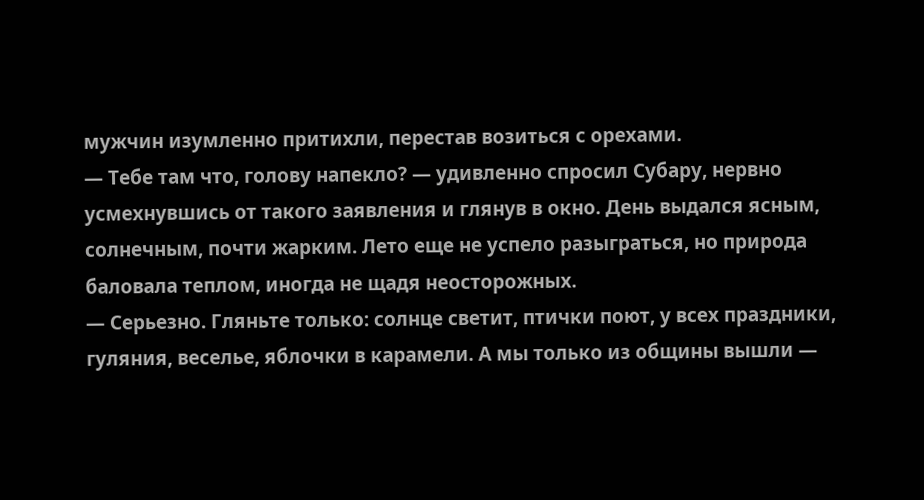мужчин изумленно притихли, перестав возиться с орехами.
— Тебе там что, голову напекло? — удивленно спросил Субару, нервно усмехнувшись от такого заявления и глянув в окно. День выдался ясным, солнечным, почти жарким. Лето еще не успело разыграться, но природа баловала теплом, иногда не щадя неосторожных.
— Серьезно. Гляньте только: солнце светит, птички поют, у всех праздники, гуляния, веселье, яблочки в карамели. А мы только из общины вышли —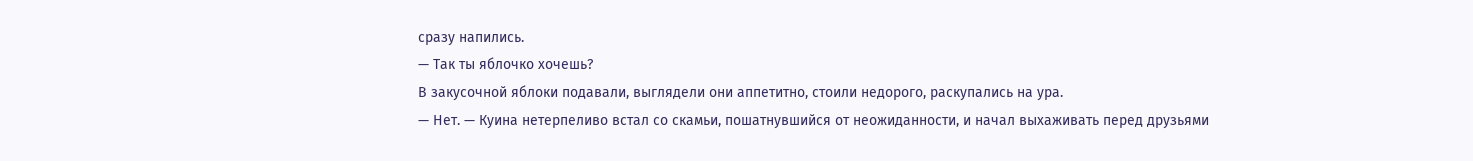сразу напились.
— Так ты яблочко хочешь?
В закусочной яблоки подавали, выглядели они аппетитно, стоили недорого, раскупались на ура.
— Нет. — Куина нетерпеливо встал со скамьи, пошатнувшийся от неожиданности, и начал выхаживать перед друзьями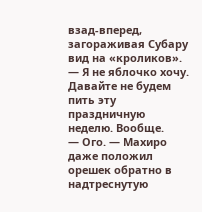взад-вперед, загораживая Субару вид на «кроликов». — Я не яблочко хочу. Давайте не будем пить эту праздничную неделю. Вообще.
— Ого. — Махиро даже положил орешек обратно в надтреснутую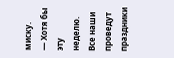миску.
— Хотя бы эту неделю. Все наши проведут праздники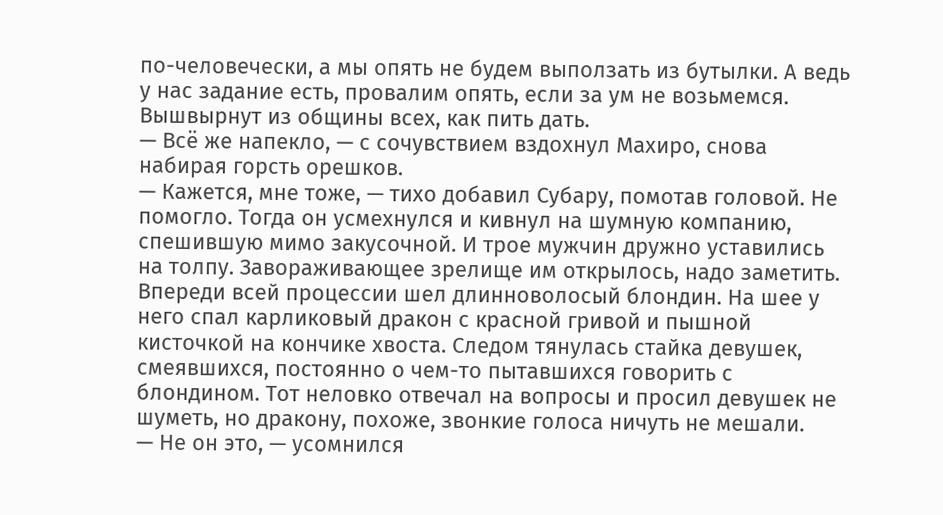по-человечески, а мы опять не будем выползать из бутылки. А ведь у нас задание есть, провалим опять, если за ум не возьмемся. Вышвырнут из общины всех, как пить дать.
— Всё же напекло, — с сочувствием вздохнул Махиро, снова набирая горсть орешков.
— Кажется, мне тоже, — тихо добавил Субару, помотав головой. Не помогло. Тогда он усмехнулся и кивнул на шумную компанию, спешившую мимо закусочной. И трое мужчин дружно уставились на толпу. Завораживающее зрелище им открылось, надо заметить. Впереди всей процессии шел длинноволосый блондин. На шее у него спал карликовый дракон с красной гривой и пышной кисточкой на кончике хвоста. Следом тянулась стайка девушек, смеявшихся, постоянно о чем-то пытавшихся говорить с блондином. Тот неловко отвечал на вопросы и просил девушек не шуметь, но дракону, похоже, звонкие голоса ничуть не мешали.
— Не он это, — усомнился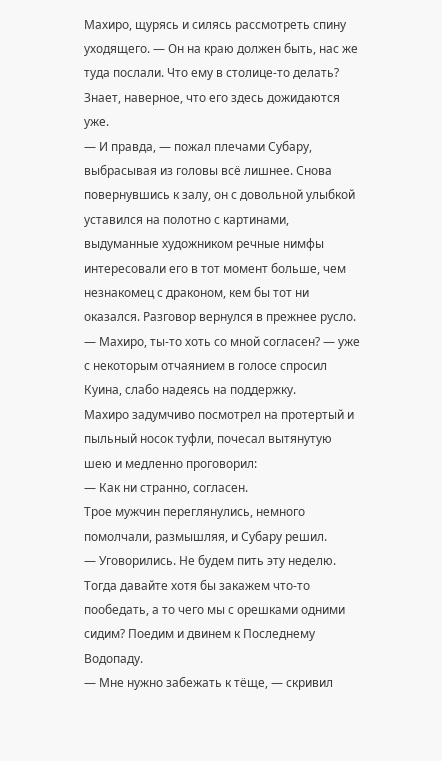Махиро, щурясь и силясь рассмотреть спину уходящего. — Он на краю должен быть, нас же туда послали. Что ему в столице-то делать? Знает, наверное, что его здесь дожидаются уже.
— И правда, — пожал плечами Субару, выбрасывая из головы всё лишнее. Снова повернувшись к залу, он с довольной улыбкой уставился на полотно с картинами, выдуманные художником речные нимфы интересовали его в тот момент больше, чем незнакомец с драконом, кем бы тот ни оказался. Разговор вернулся в прежнее русло.
— Махиро, ты-то хоть со мной согласен? — уже с некоторым отчаянием в голосе спросил Куина, слабо надеясь на поддержку.
Махиро задумчиво посмотрел на протертый и пыльный носок туфли, почесал вытянутую шею и медленно проговорил:
— Как ни странно, согласен.
Трое мужчин переглянулись, немного помолчали, размышляя, и Субару решил.
— Уговорились. Не будем пить эту неделю. Тогда давайте хотя бы закажем что-то пообедать, а то чего мы с орешками одними сидим? Поедим и двинем к Последнему Водопаду.
— Мне нужно забежать к тёще, — скривил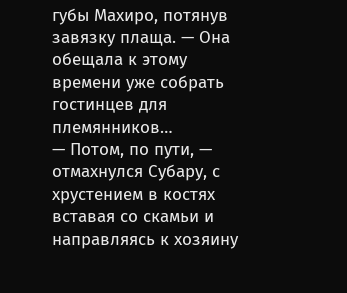губы Махиро, потянув завязку плаща. — Она обещала к этому времени уже собрать гостинцев для племянников…
— Потом, по пути, — отмахнулся Субару, с хрустением в костях вставая со скамьи и направляясь к хозяину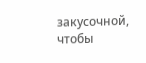закусочной, чтобы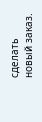сделать новый заказ.